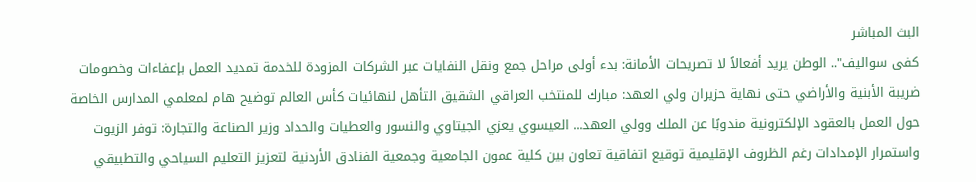البث المباشر
كفى سواليف".. الوطن يريد أفعالاً لا تصريحات الأمانة: بدء أولى مراحل جمع ونقل النفايات عبر الشركات المزودة للخدمة تمديد العمل بإعفاءات وخصومات ضريبة الأبنية والأراضي حتى نهاية حزيران ولي العهد: مبارك للمنتخب العراقي الشقيق التأهل لنهائيات كأس العالم توضيح هام لمعلمي المدارس الخاصة حول العمل بالعقود الإلكترونية مندوبًا عن الملك وولي العهد... العيسوي يعزي الجيتاوي والنسور والعطيات والحداد وزير الصناعة والتجارة: توفر الزيوت واستمرار الإمدادات رغم الظروف الإقليمية توقيع اتفاقية تعاون بين كلية عمون الجامعية وجمعية الفنادق الأردنية لتعزيز التعليم السياحي والتطبيقي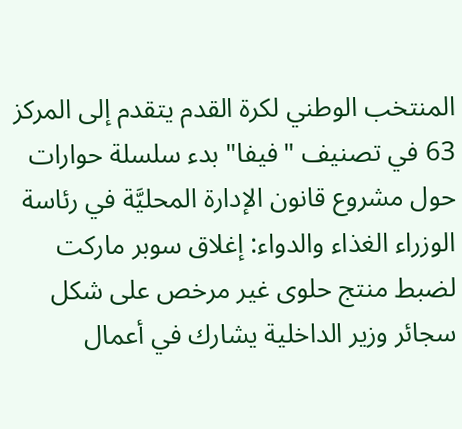المنتخب الوطني لكرة القدم يتقدم إلى المركز 63 في تصنيف "فيفا" بدء سلسلة حوارات حول مشروع قانون الإدارة المحليَّة في رئاسة الوزراء الغذاء والدواء: إغلاق سوبر ماركت لضبط منتج حلوى غير مرخص على شكل سجائر وزير الداخلية يشارك في أعمال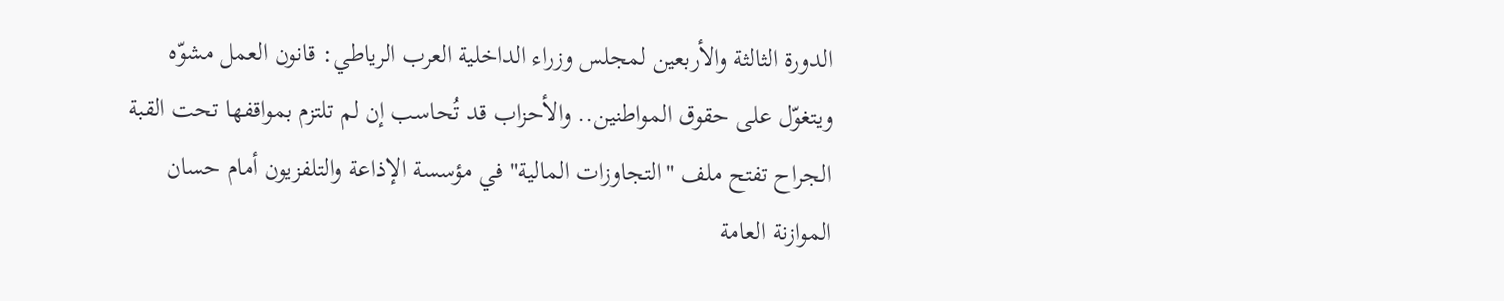الدورة الثالثة والأربعين لمجلس وزراء الداخلية العرب الرياطي: قانون العمل مشوّه ويتغوّل على حقوق المواطنين.. والأحزاب قد تُحاسب إن لم تلتزم بمواقفها تحت القبة الجراح تفتح ملف "التجاوزات المالية" في مؤسسة الإذاعة والتلفزيون أمام حسان الموازنة العامة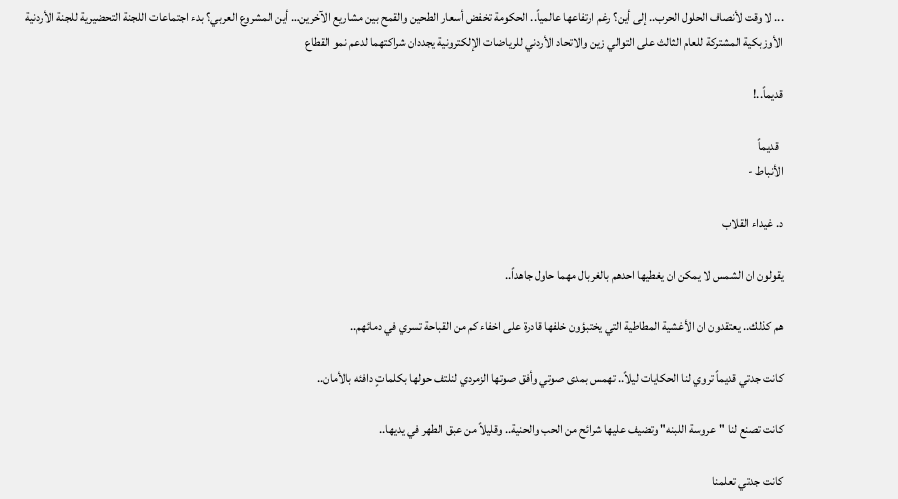... لا وقت لأنصاف الحلول الحرب.. إلى أين؟ رغم ارتفاعها عالمياً.. الحكومة تخفض أسعار الطحين والقمح بين مشاريع الآخرين… أين المشروع العربي؟ بدء اجتماعات اللجنة التحضيرية للجنة الأردنية الأوزبكية المشتركة للعام الثالث على التوالي زين والاتحاد الأردني للرياضات الإلكترونية يجددان شراكتهما لدعم نمو القطاع

قديماً..!

  قديماً
الأنباط -

د. غيداء القلاب

يقولون ان الشمس لا يمكن ان يغطيها احدهم بالغربال مهما حاول جاهداً..

هم كذلك.. يعتقدون ان الأغشية المطاطية التي يختبؤون خلفها قادرة على اخفاء كم من القباحة تسري في دمائهم..

كانت جدتي قديماً تروي لنا الحكايات ليلاً.. تهمس بمدى صوتي وأفق صوتها الزمردي لنلتف حولها بكلماتٍ دافئه بالأمان..

كانت تصنع لنا "عروسة اللبنه" وتضيف عليها شرائح من الحب والحنية.. وقليلاً من عبق الطهر في يديها..

كانت جدتي تعلمنا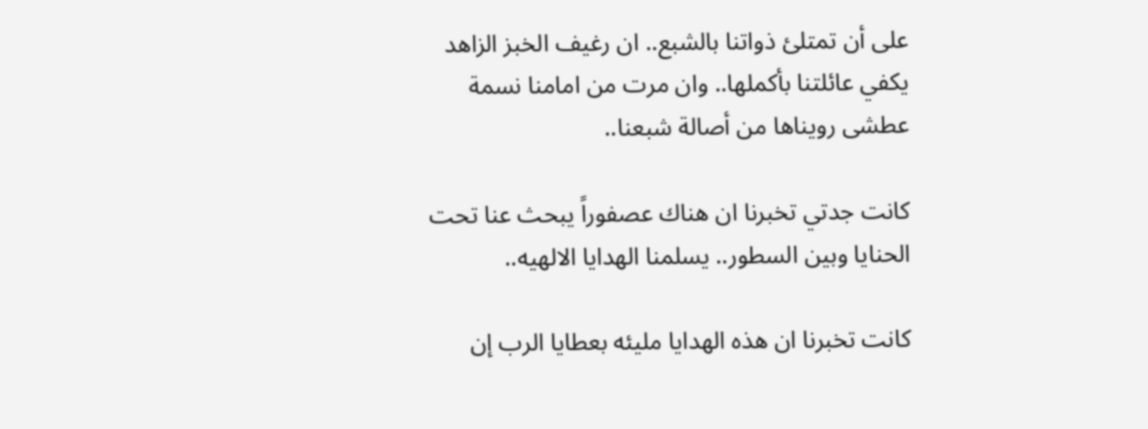على أن تمتلئ ذواتنا بالشبع.. ان رغيف الخبز الزاهد يكفي عائلتنا بأكملها.. وان مرت من امامنا نسمة عطشى رويناها من أصالة شبعنا..

كانت جدتي تخبرنا ان هناك عصفوراً يبحث عنا تحت الحنايا وبين السطور.. يسلمنا الهدايا الالهيه..

كانت تخبرنا ان هذه الهدايا مليئه بعطايا الرب إن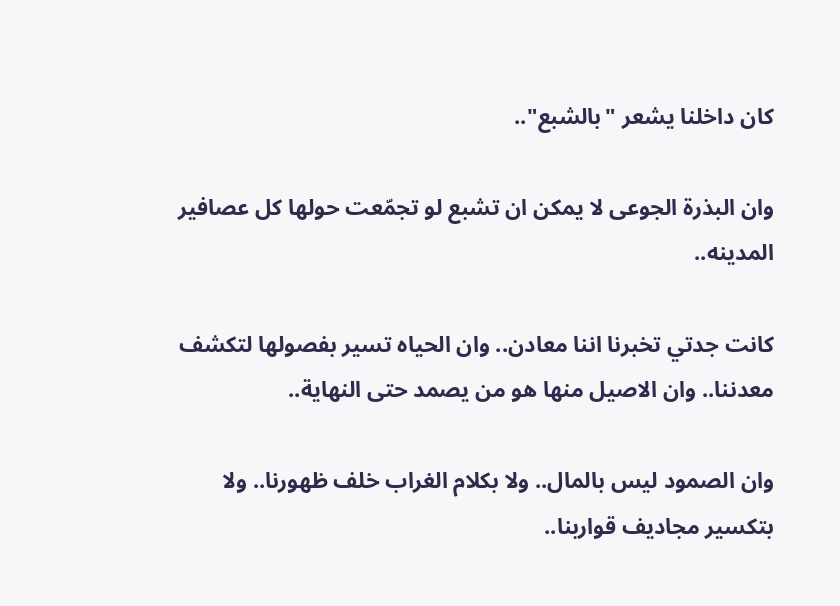كان داخلنا يشعر "بالشبع"..

وان البذرة الجوعى لا يمكن ان تشبع لو تجمّعت حولها كل عصافير المدينه..

كانت جدتي تخبرنا اننا معادن.. وان الحياه تسير بفصولها لتكشف معدننا.. وان الاصيل منها هو من يصمد حتى النهاية..

وان الصمود ليس بالمال.. ولا بكلام الغراب خلف ظهورنا.. ولا بتكسير مجاديف قواربنا..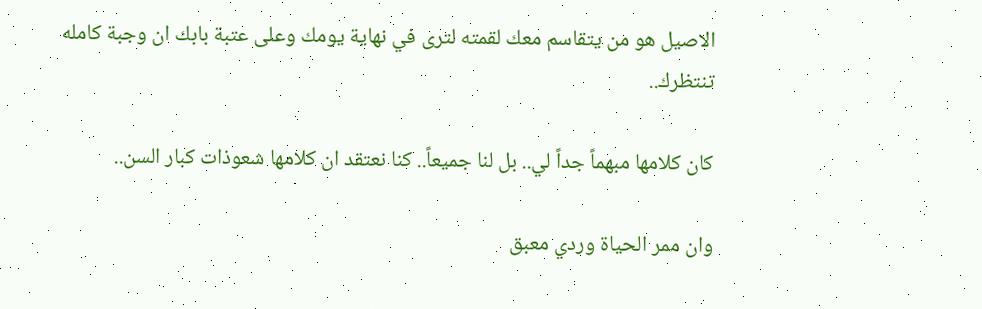الاصيل هو من يتقاسم معك لقمته لترى في نهاية يومك وعلى عتبة بابك ان وجبة كامله تنتظرك..

كان كلامها مبهماً جداً لي.. بل لنا جميعاً.. كنا نعتقد ان كلامها شعوذات كبار السن..

وان ممر الحياة وردي معبق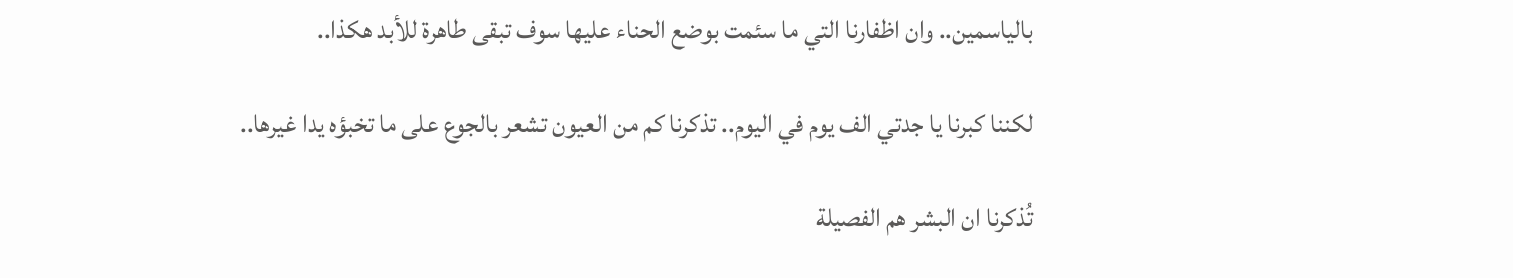بالياسمين.. وان اظفارنا التي ما سئمت بوضع الحناء عليها سوف تبقى طاهرة للأبد هكذا..

لكننا كبرنا يا جدتي الف يوم في اليوم.. تذكرنا كم من العيون تشعر بالجوع على ما تخبؤه يدا غيرها..

تُذكرنا ان البشر هم الفصيلة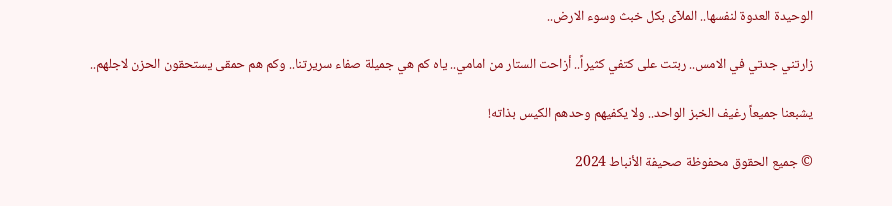الوحيدة العدوة لنفسها.. الملآى بكل خبث وسوء الارض..

زارتني جدتي في الامس.. ربتت على كتفي كثيراً.. أزاحت الستار من امامي.. ياه كم هي جميلة صفاء سريرتنا.. وكم هم حمقى يستحقون الحزن لاجلهم..

يشبعنا جميعاً رغيف الخبز الواحد.. ولا يكفيهم وحدهم الكيس بذاته!

© جميع الحقوق محفوظة صحيفة الأنباط 2024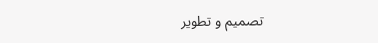تصميم و تطوير